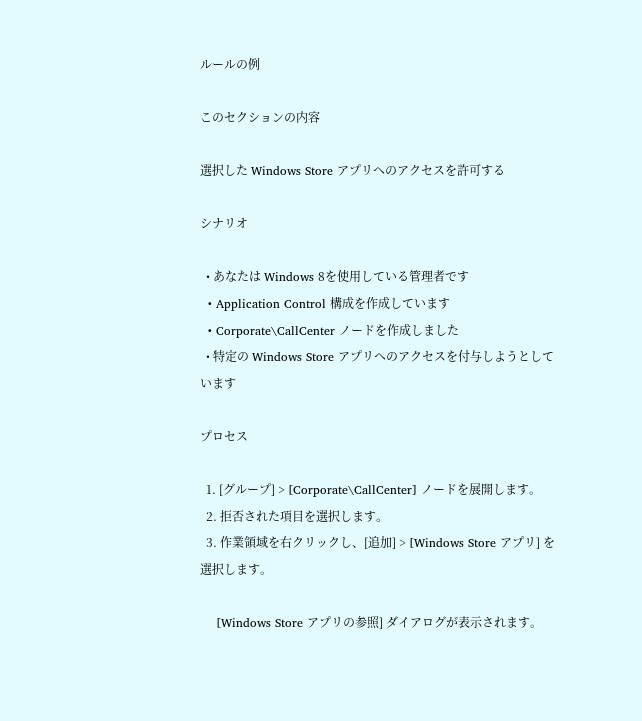ルールの例

このセクションの内容

選択した Windows Store アプリへのアクセスを許可する

シナリオ

  • あなたは Windows 8を使用している管理者です
  • Application Control 構成を作成しています
  • Corporate\CallCenter ノードを作成しました
  • 特定の Windows Store アプリへのアクセスを付与しようとしています

プロセス

  1. [グループ] > [Corporate\CallCenter] ノードを展開します。
  2. 拒否された項目を選択します。
  3. 作業領域を右クリックし、[追加] > [Windows Store アプリ] を選択します。

    [Windows Store アプリの参照] ダイアログが表示されます。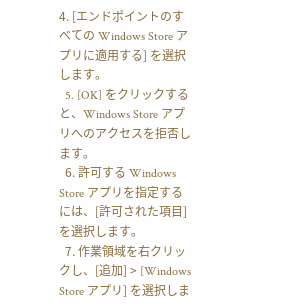4. [エンドポイントのすべての Windows Store アプリに適用する] を選択します。
  5. [OK] をクリックすると、Windows Store アプリへのアクセスを拒否します。
  6. 許可する Windows Store アプリを指定するには、[許可された項目] を選択します。
  7. 作業領域を右クリックし、[追加] > [Windows Store アプリ] を選択しま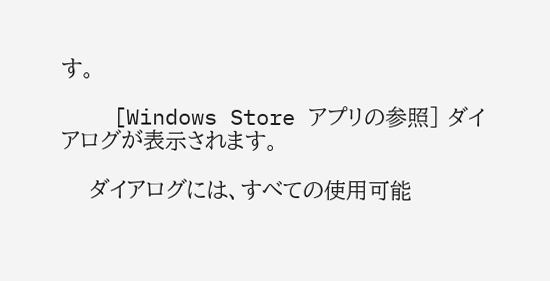す。

    [Windows Store アプリの参照] ダイアログが表示されます。

    ダイアログには、すべての使用可能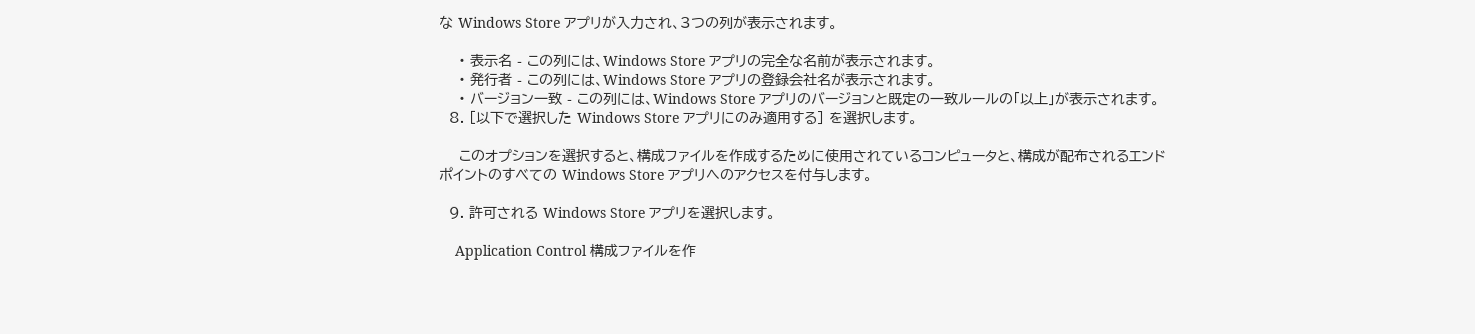な Windows Store アプリが入力され、3つの列が表示されます。

    • 表示名 - この列には、Windows Store アプリの完全な名前が表示されます。
    • 発行者 - この列には、Windows Store アプリの登録会社名が表示されます。
    • バージョン一致 - この列には、Windows Store アプリのバージョンと既定の一致ルールの「以上」が表示されます。
  8. [以下で選択した Windows Store アプリにのみ適用する] を選択します。

    このオプションを選択すると、構成ファイルを作成するために使用されているコンピュータと、構成が配布されるエンドポイントのすべての Windows Store アプリへのアクセスを付与します。

  9. 許可される Windows Store アプリを選択します。

    Application Control 構成ファイルを作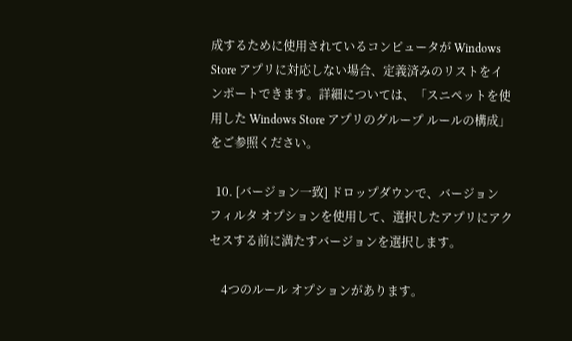成するために使用されているコンピュータが Windows Store アプリに対応しない場合、定義済みのリストをインポートできます。詳細については、「スニペットを使用した Windows Store アプリのグループ ルールの構成」をご参照ください。

  10. [バージョン一致] ドロップダウンで、バージョン フィルタ オプションを使用して、選択したアプリにアクセスする前に満たすバージョンを選択します。

    4つのルール オプションがあります。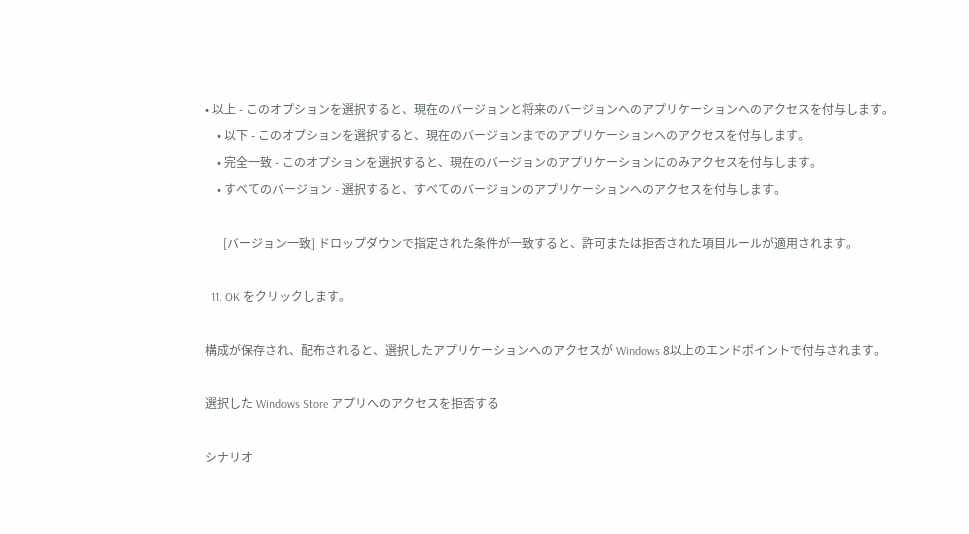• 以上 - このオプションを選択すると、現在のバージョンと将来のバージョンへのアプリケーションへのアクセスを付与します。
    • 以下 - このオプションを選択すると、現在のバージョンまでのアプリケーションへのアクセスを付与します。
    • 完全一致 - このオプションを選択すると、現在のバージョンのアプリケーションにのみアクセスを付与します。
    • すべてのバージョン - 選択すると、すべてのバージョンのアプリケーションへのアクセスを付与します。

      [バージョン一致] ドロップダウンで指定された条件が一致すると、許可または拒否された項目ルールが適用されます。

  11. OK をクリックします。

構成が保存され、配布されると、選択したアプリケーションへのアクセスが Windows 8以上のエンドポイントで付与されます。

選択した Windows Store アプリへのアクセスを拒否する

シナリオ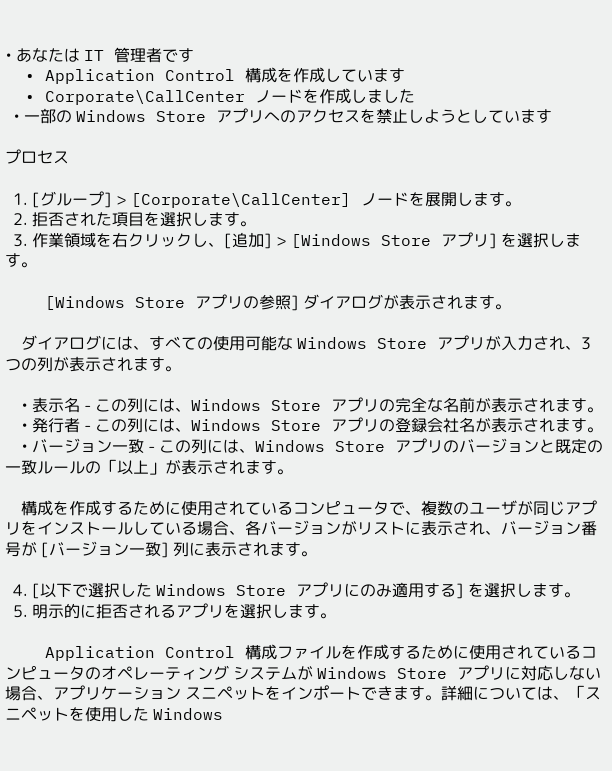• あなたは IT 管理者です
  • Application Control 構成を作成しています
  • Corporate\CallCenter ノードを作成しました
  • 一部の Windows Store アプリへのアクセスを禁止しようとしています

プロセス

  1. [グループ] > [Corporate\CallCenter] ノードを展開します。
  2. 拒否された項目を選択します。
  3. 作業領域を右クリックし、[追加] > [Windows Store アプリ] を選択します。

    [Windows Store アプリの参照] ダイアログが表示されます。

    ダイアログには、すべての使用可能な Windows Store アプリが入力され、3つの列が表示されます。

    • 表示名 - この列には、Windows Store アプリの完全な名前が表示されます。
    • 発行者 - この列には、Windows Store アプリの登録会社名が表示されます。
    • バージョン一致 - この列には、Windows Store アプリのバージョンと既定の一致ルールの「以上」が表示されます。

    構成を作成するために使用されているコンピュータで、複数のユーザが同じアプリをインストールしている場合、各バージョンがリストに表示され、バージョン番号が [バージョン一致] 列に表示されます。

  4. [以下で選択した Windows Store アプリにのみ適用する] を選択します。
  5. 明示的に拒否されるアプリを選択します。

    Application Control 構成ファイルを作成するために使用されているコンピュータのオペレーティング システムが Windows Store アプリに対応しない場合、アプリケーション スニペットをインポートできます。詳細については、「スニペットを使用した Windows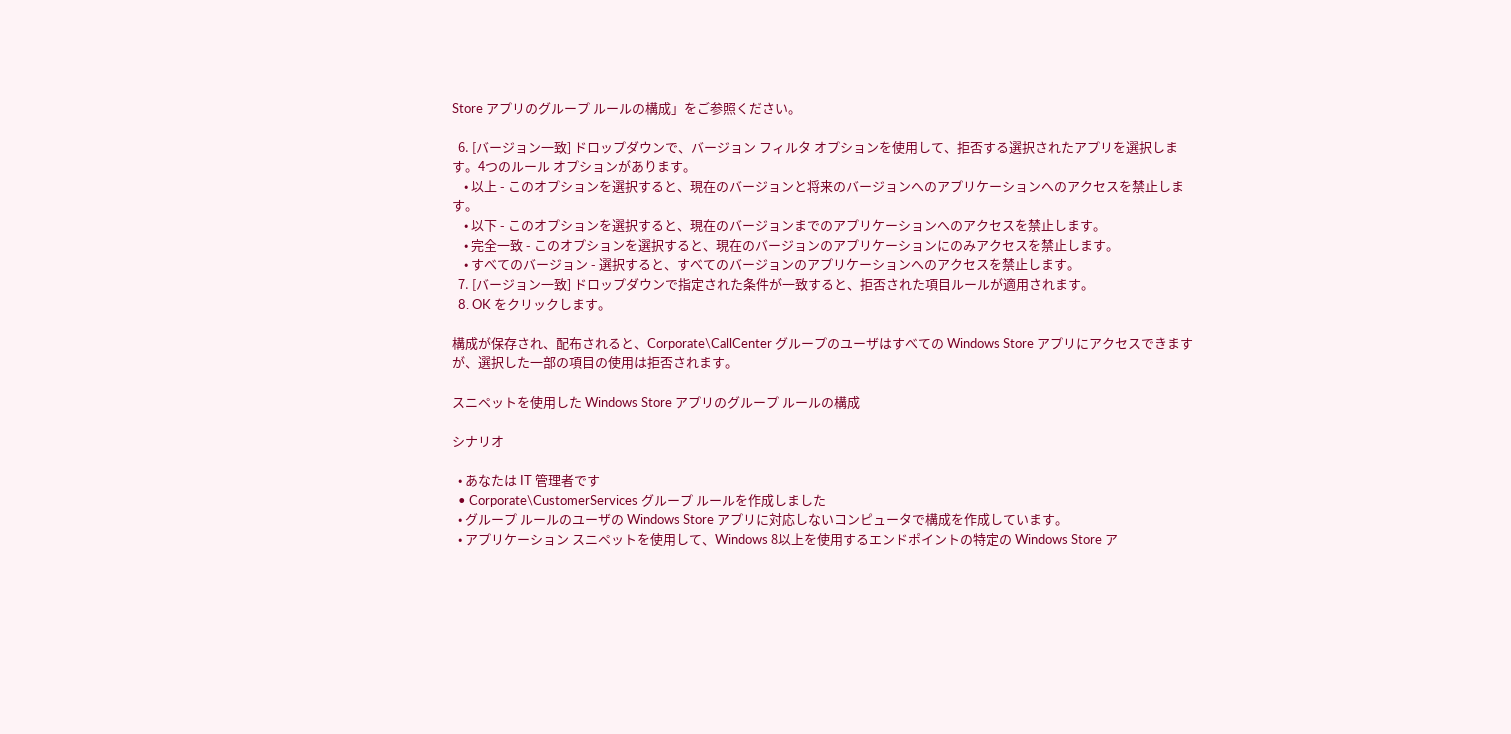Store アプリのグループ ルールの構成」をご参照ください。

  6. [バージョン一致] ドロップダウンで、バージョン フィルタ オプションを使用して、拒否する選択されたアプリを選択します。4つのルール オプションがあります。
    • 以上 - このオプションを選択すると、現在のバージョンと将来のバージョンへのアプリケーションへのアクセスを禁止します。
    • 以下 - このオプションを選択すると、現在のバージョンまでのアプリケーションへのアクセスを禁止します。
    • 完全一致 - このオプションを選択すると、現在のバージョンのアプリケーションにのみアクセスを禁止します。
    • すべてのバージョン - 選択すると、すべてのバージョンのアプリケーションへのアクセスを禁止します。
  7. [バージョン一致] ドロップダウンで指定された条件が一致すると、拒否された項目ルールが適用されます。
  8. OK をクリックします。

構成が保存され、配布されると、Corporate\CallCenter グループのユーザはすべての Windows Store アプリにアクセスできますが、選択した一部の項目の使用は拒否されます。

スニペットを使用した Windows Store アプリのグループ ルールの構成

シナリオ

  • あなたは IT 管理者です
  • Corporate\CustomerServices グループ ルールを作成しました
  • グループ ルールのユーザの Windows Store アプリに対応しないコンピュータで構成を作成しています。
  • アプリケーション スニペットを使用して、Windows 8以上を使用するエンドポイントの特定の Windows Store ア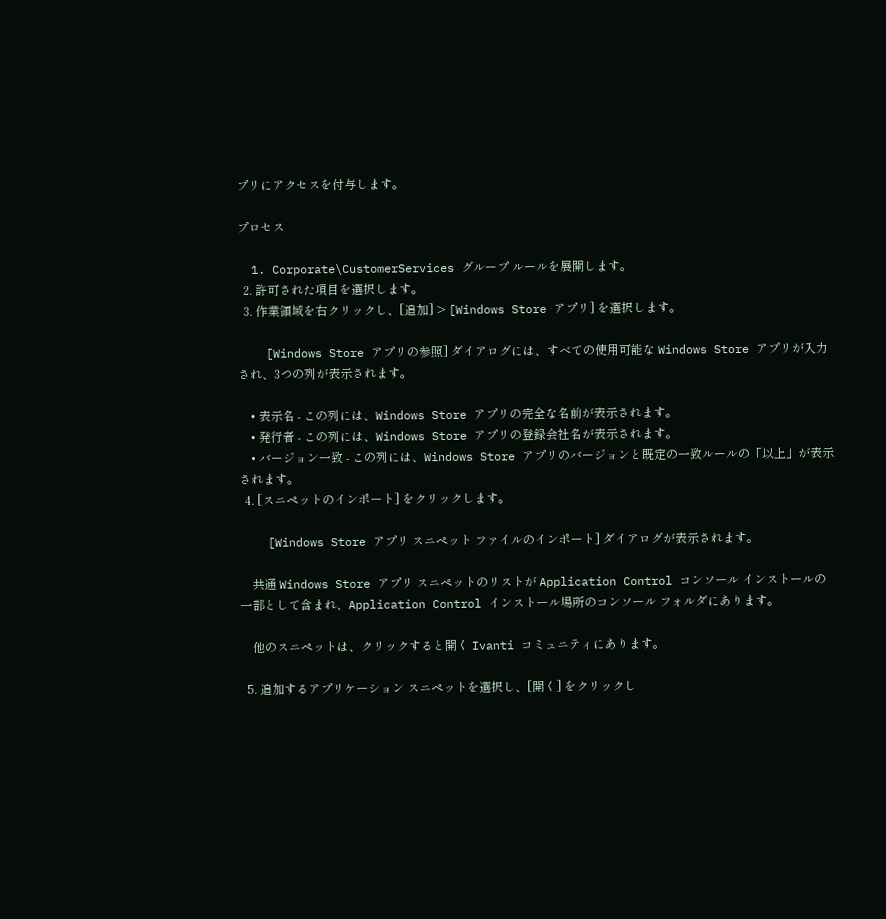プリにアクセスを付与します。

プロセス

  1. Corporate\CustomerServices グループ ルールを展開します。
  2. 許可された項目を選択します。
  3. 作業領域を右クリックし、[追加] > [Windows Store アプリ] を選択します。

    [Windows Store アプリの参照] ダイアログには、すべての使用可能な Windows Store アプリが入力され、3つの列が表示されます。

    • 表示名 - この列には、Windows Store アプリの完全な名前が表示されます。
    • 発行者 - この列には、Windows Store アプリの登録会社名が表示されます。
    • バージョン一致 - この列には、Windows Store アプリのバージョンと既定の一致ルールの「以上」が表示されます。
  4. [スニペットのインポート] をクリックします。

    [Windows Store アプリ スニペット ファイルのインポート] ダイアログが表示されます。

    共通 Windows Store アプリ スニペットのリストが Application Control コンソール インストールの一部として含まれ、Application Control インストール場所のコンソール フォルダにあります。

    他のスニペットは、クリックすると開く Ivanti コミュニティにあります。

  5. 追加するアプリケーション スニペットを選択し、[開く] をクリックし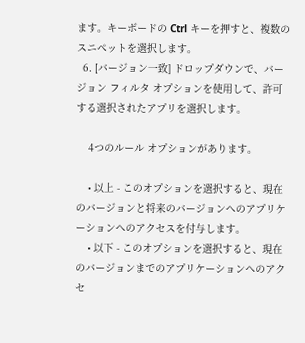ます。キーボードの Ctrl キーを押すと、複数のスニペットを選択します。
  6. [バージョン一致] ドロップダウンで、バージョン フィルタ オプションを使用して、許可する選択されたアプリを選択します。

    4つのルール オプションがあります。

    • 以上 - このオプションを選択すると、現在のバージョンと将来のバージョンへのアプリケーションへのアクセスを付与します。
    • 以下 - このオプションを選択すると、現在のバージョンまでのアプリケーションへのアクセ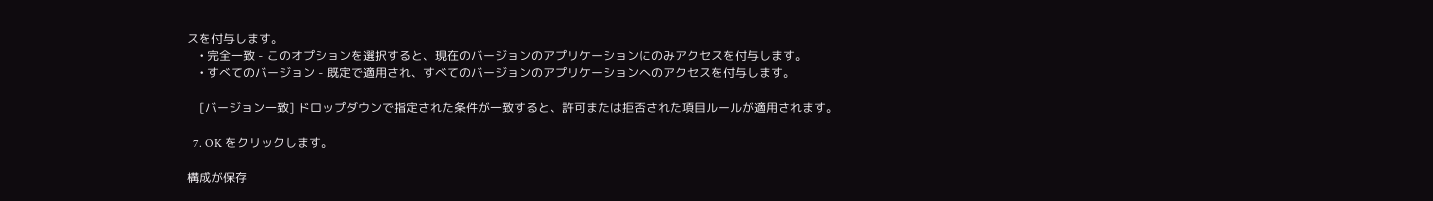スを付与します。
    • 完全一致 - このオプションを選択すると、現在のバージョンのアプリケーションにのみアクセスを付与します。
    • すべてのバージョン - 既定で適用され、すべてのバージョンのアプリケーションへのアクセスを付与します。

    [バージョン一致] ドロップダウンで指定された条件が一致すると、許可または拒否された項目ルールが適用されます。

  7. OK をクリックします。

構成が保存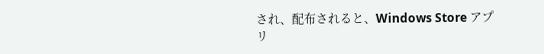され、配布されると、Windows Store アプリ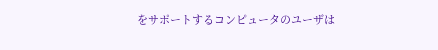をサポートするコンピュータのユーザは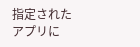指定されたアプリに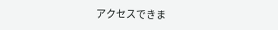アクセスできま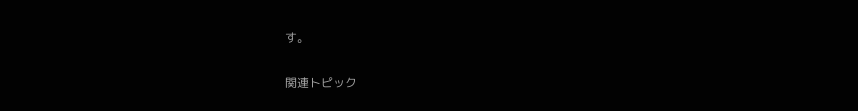す。

関連トピック